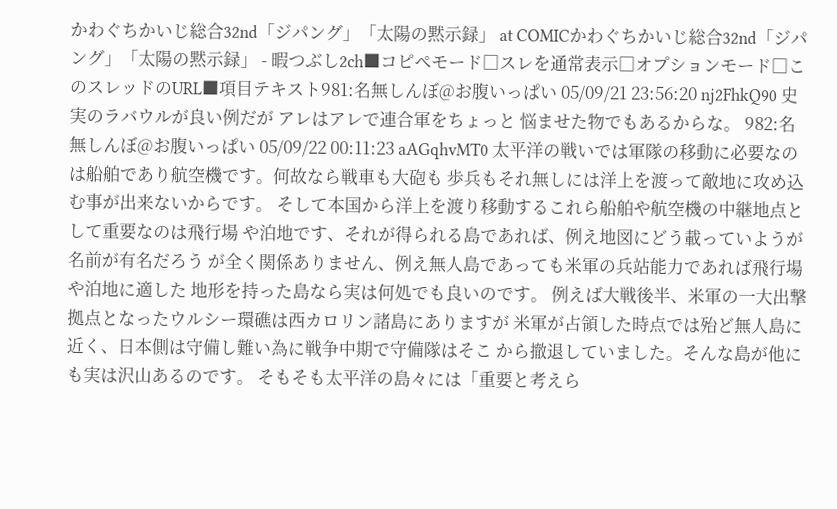かわぐちかいじ総合32nd「ジパング」「太陽の黙示録」 at COMICかわぐちかいじ総合32nd「ジパング」「太陽の黙示録」 - 暇つぶし2ch■コピペモード□スレを通常表示□オプションモード□このスレッドのURL■項目テキスト981:名無しんぼ@お腹いっぱい 05/09/21 23:56:20 nj2FhkQ90 史実のラバウルが良い例だが アレはアレで連合軍をちょっと 悩ませた物でもあるからな。 982:名無しんぼ@お腹いっぱい 05/09/22 00:11:23 aAGqhvMT0 太平洋の戦いでは軍隊の移動に必要なのは船舶であり航空機です。何故なら戦車も大砲も 歩兵もそれ無しには洋上を渡って敵地に攻め込む事が出来ないからです。 そして本国から洋上を渡り移動するこれら船舶や航空機の中継地点として重要なのは飛行場 や泊地です、それが得られる島であれば、例え地図にどう載っていようが名前が有名だろう が全く関係ありません、例え無人島であっても米軍の兵站能力であれば飛行場や泊地に適した 地形を持った島なら実は何処でも良いのです。 例えば大戦後半、米軍の一大出撃拠点となったウルシー環礁は西カロリン諸島にありますが 米軍が占領した時点では殆ど無人島に近く、日本側は守備し難い為に戦争中期で守備隊はそこ から撤退していました。そんな島が他にも実は沢山あるのです。 そもそも太平洋の島々には「重要と考えら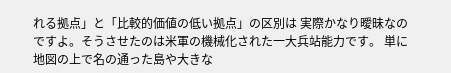れる拠点」と「比較的価値の低い拠点」の区別は 実際かなり曖昧なのですよ。そうさせたのは米軍の機械化された一大兵站能力です。 単に地図の上で名の通った島や大きな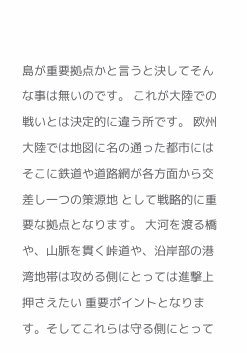島が重要拠点かと言うと決してそんな事は無いのです。 これが大陸での戦いとは決定的に違う所です。 欧州大陸では地図に名の通った都市にはそこに鉄道や道路網が各方面から交差し一つの策源地 として戦略的に重要な拠点となります。 大河を渡る橋や、山脈を貫く峠道や、沿岸部の港湾地帯は攻める側にとっては進撃上押さえたい 重要ポイントとなります。そしてこれらは守る側にとって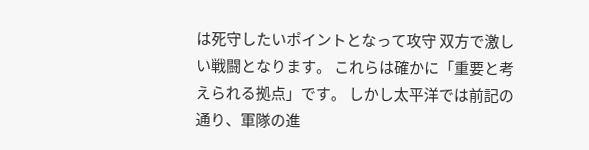は死守したいポイントとなって攻守 双方で激しい戦闘となります。 これらは確かに「重要と考えられる拠点」です。 しかし太平洋では前記の通り、軍隊の進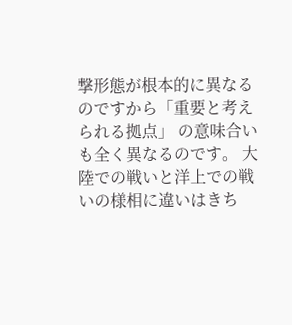撃形態が根本的に異なるのですから「重要と考えられる拠点」 の意味合いも全く異なるのです。 大陸での戦いと洋上での戦いの様相に違いはきち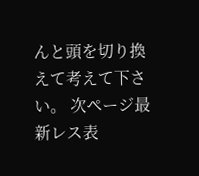んと頭を切り換えて考えて下さい。 次ページ最新レス表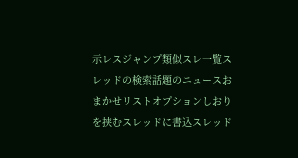示レスジャンプ類似スレ一覧スレッドの検索話題のニュースおまかせリストオプションしおりを挟むスレッドに書込スレッド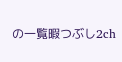の一覧暇つぶし2ch